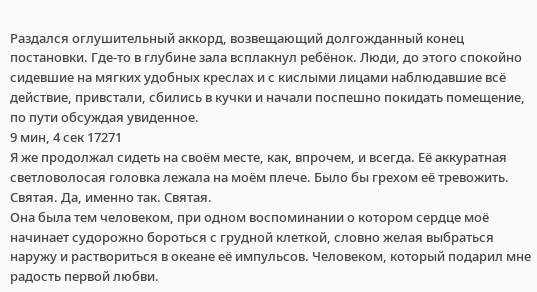Раздался оглушительный аккорд, возвещающий долгожданный конец постановки. Где-то в глубине зала всплакнул ребёнок. Люди, до этого спокойно сидевшие на мягких удобных креслах и с кислыми лицами наблюдавшие всё действие, привстали, сбились в кучки и начали поспешно покидать помещение, по пути обсуждая увиденное.
9 мин, 4 сек 17271
Я же продолжал сидеть на своём месте, как, впрочем, и всегда. Её аккуратная светловолосая головка лежала на моём плече. Было бы грехом её тревожить. Святая. Да, именно так. Святая.
Она была тем человеком, при одном воспоминании о котором сердце моё начинает судорожно бороться с грудной клеткой, словно желая выбраться наружу и раствориться в океане её импульсов. Человеком, который подарил мне радость первой любви.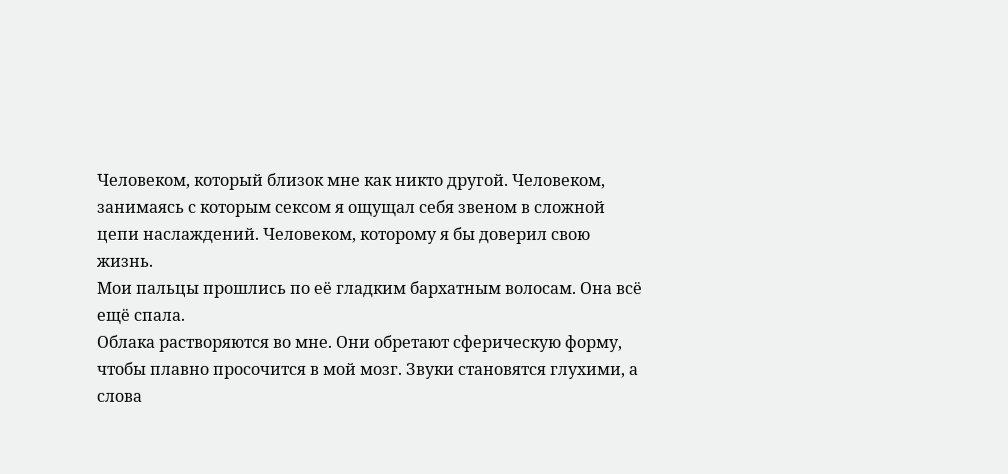Человеком, который близок мне как никто другой. Человеком, занимаясь с которым сексом я ощущал себя звеном в сложной цепи наслаждений. Человеком, которому я бы доверил свою жизнь.
Мои пальцы прошлись по её гладким бархатным волосам. Она всё ещё спала.
Облака растворяются во мне. Они обретают сферическую форму, чтобы плавно просочится в мой мозг. Звуки становятся глухими, а слова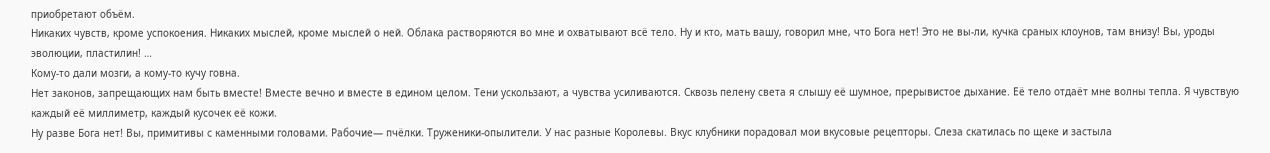приобретают объём.
Никаких чувств, кроме успокоения. Никаких мыслей, кроме мыслей о ней. Облака растворяются во мне и охватывают всё тело. Ну и кто, мать вашу, говорил мне, что Бога нет! Это не вы-ли, кучка сраных клоунов, там внизу! Вы, уроды эволюции, пластилин! …
Кому-то дали мозги, а кому-то кучу говна.
Нет законов, запрещающих нам быть вместе! Вместе вечно и вместе в едином целом. Тени ускользают, а чувства усиливаются. Сквозь пелену света я слышу её шумное, прерывистое дыхание. Её тело отдаёт мне волны тепла. Я чувствую каждый её миллиметр, каждый кусочек её кожи.
Ну разве Бога нет! Вы, примитивы с каменными головами. Рабочие— пчёлки. Труженики-опылители. У нас разные Королевы. Вкус клубники порадовал мои вкусовые рецепторы. Слеза скатилась по щеке и застыла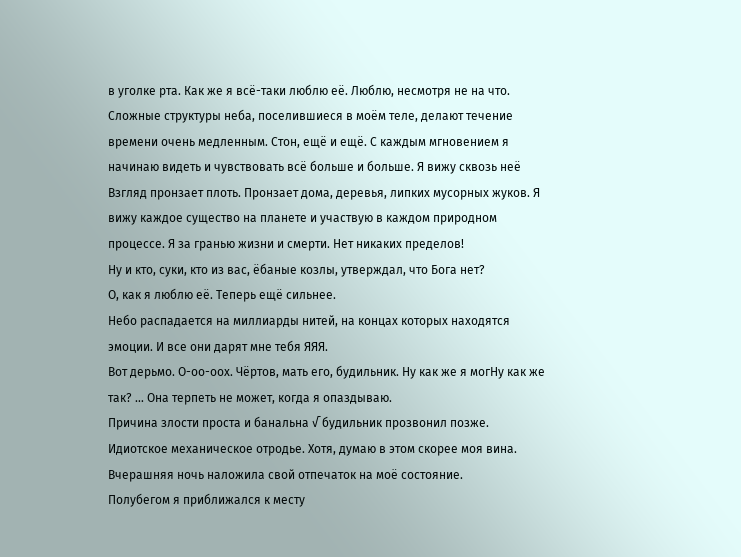в уголке рта. Как же я всё-таки люблю её. Люблю, несмотря не на что.
Сложные структуры неба, поселившиеся в моём теле, делают течение времени очень медленным. Стон, ещё и ещё. С каждым мгновением я начинаю видеть и чувствовать всё больше и больше. Я вижу сквозь неё Взгляд пронзает плоть. Пронзает дома, деревья, липких мусорных жуков. Я вижу каждое существо на планете и участвую в каждом природном процессе. Я за гранью жизни и смерти. Нет никаких пределов!
Ну и кто, суки, кто из вас, ёбаные козлы, утверждал, что Бога нет?
О, как я люблю её. Теперь ещё сильнее.
Небо распадается на миллиарды нитей, на концах которых находятся эмоции. И все они дарят мне тебя ЯЯЯ.
Вот дерьмо. О-оо-оох. Чёртов, мать его, будильник. Ну как же я могНу как же так? … Она терпеть не может, когда я опаздываю.
Причина злости проста и банальна √ будильник прозвонил позже. Идиотское механическое отродье. Хотя, думаю в этом скорее моя вина. Вчерашняя ночь наложила свой отпечаток на моё состояние.
Полубегом я приближался к месту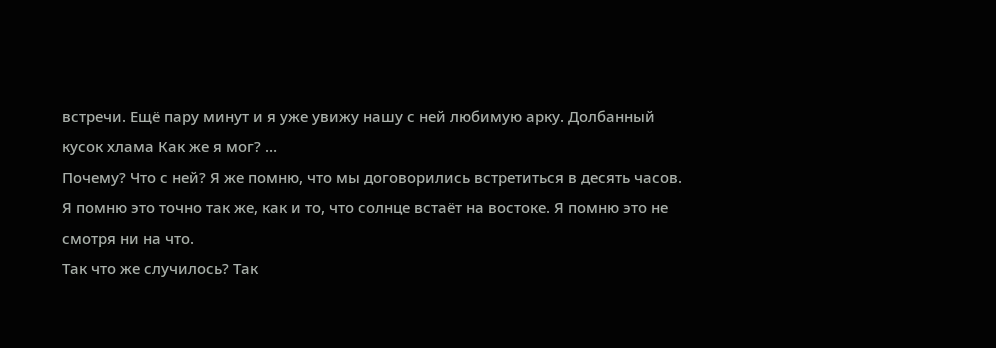встречи. Ещё пару минут и я уже увижу нашу с ней любимую арку. Долбанный кусок хлама Как же я мог? …
Почему? Что с ней? Я же помню, что мы договорились встретиться в десять часов. Я помню это точно так же, как и то, что солнце встаёт на востоке. Я помню это не смотря ни на что.
Так что же случилось? Так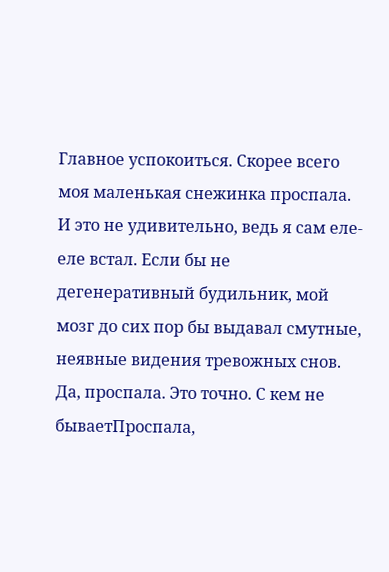Главное успокоиться. Скорее всего моя маленькая снежинка проспала. И это не удивительно, ведь я сам еле-еле встал. Если бы не дегенеративный будильник, мой мозг до сих пор бы выдавал смутные, неявные видения тревожных снов.
Да, проспала. Это точно. С кем не бываетПроспала,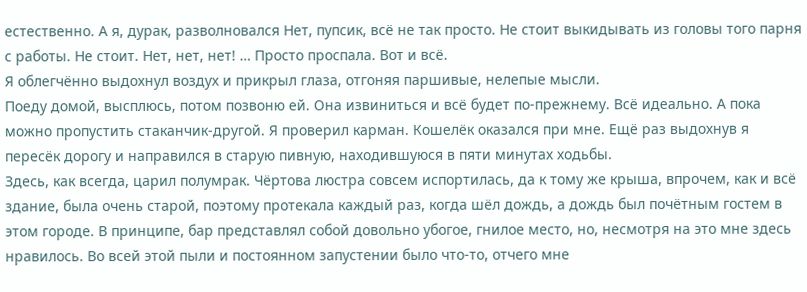естественно. А я, дурак, разволновался Нет, пупсик, всё не так просто. Не стоит выкидывать из головы того парня с работы. Не стоит. Нет, нет, нет! … Просто проспала. Вот и всё.
Я облегчённо выдохнул воздух и прикрыл глаза, отгоняя паршивые, нелепые мысли.
Поеду домой, высплюсь, потом позвоню ей. Она извиниться и всё будет по-прежнему. Всё идеально. А пока можно пропустить стаканчик-другой. Я проверил карман. Кошелёк оказался при мне. Ещё раз выдохнув я пересёк дорогу и направился в старую пивную, находившуюся в пяти минутах ходьбы.
Здесь, как всегда, царил полумрак. Чёртова люстра совсем испортилась, да к тому же крыша, впрочем, как и всё здание, была очень старой, поэтому протекала каждый раз, когда шёл дождь, а дождь был почётным гостем в этом городе. В принципе, бар представлял собой довольно убогое, гнилое место, но, несмотря на это мне здесь нравилось. Во всей этой пыли и постоянном запустении было что-то, отчего мне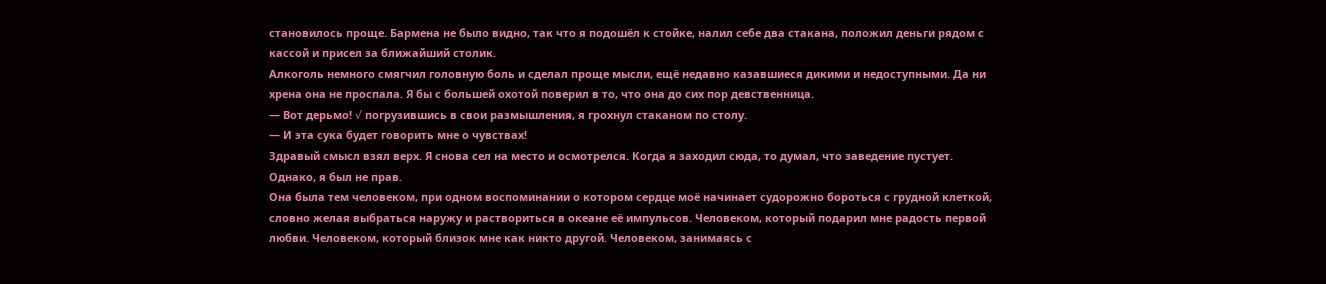становилось проще. Бармена не было видно, так что я подошёл к стойке, налил себе два стакана, положил деньги рядом с кассой и присел за ближайший столик.
Алкоголь немного смягчил головную боль и сделал проще мысли, ещё недавно казавшиеся дикими и недоступными. Да ни хрена она не проспала. Я бы с большей охотой поверил в то, что она до сих пор девственница.
— Вот дерьмо! √ погрузившись в свои размышления, я грохнул стаканом по столу.
— И эта сука будет говорить мне о чувствах!
Здравый смысл взял верх. Я снова сел на место и осмотрелся. Когда я заходил сюда, то думал, что заведение пустует. Однако, я был не прав.
Она была тем человеком, при одном воспоминании о котором сердце моё начинает судорожно бороться с грудной клеткой, словно желая выбраться наружу и раствориться в океане её импульсов. Человеком, который подарил мне радость первой любви. Человеком, который близок мне как никто другой. Человеком, занимаясь с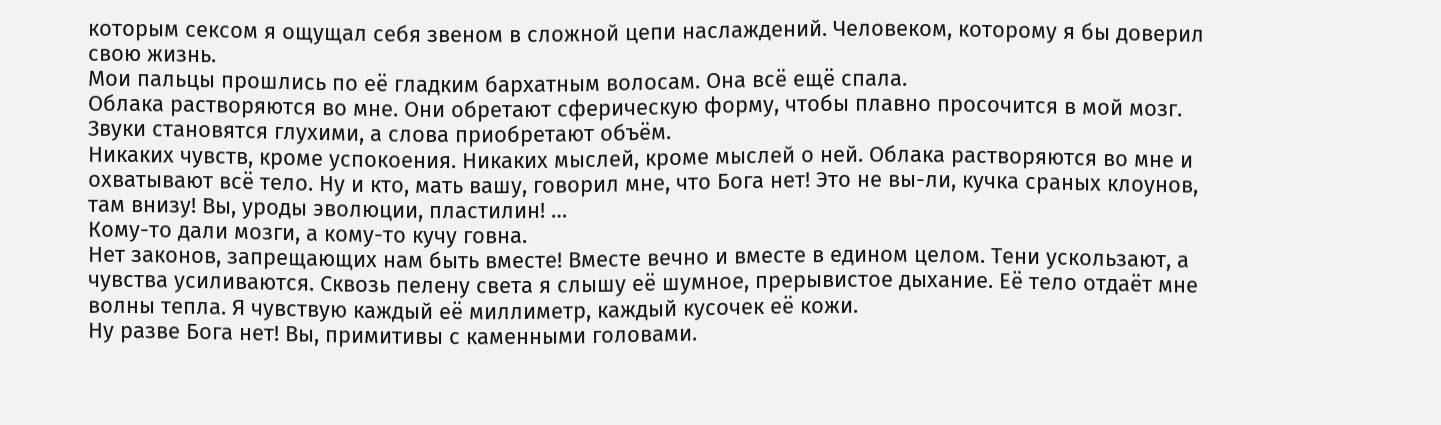которым сексом я ощущал себя звеном в сложной цепи наслаждений. Человеком, которому я бы доверил свою жизнь.
Мои пальцы прошлись по её гладким бархатным волосам. Она всё ещё спала.
Облака растворяются во мне. Они обретают сферическую форму, чтобы плавно просочится в мой мозг. Звуки становятся глухими, а слова приобретают объём.
Никаких чувств, кроме успокоения. Никаких мыслей, кроме мыслей о ней. Облака растворяются во мне и охватывают всё тело. Ну и кто, мать вашу, говорил мне, что Бога нет! Это не вы-ли, кучка сраных клоунов, там внизу! Вы, уроды эволюции, пластилин! …
Кому-то дали мозги, а кому-то кучу говна.
Нет законов, запрещающих нам быть вместе! Вместе вечно и вместе в едином целом. Тени ускользают, а чувства усиливаются. Сквозь пелену света я слышу её шумное, прерывистое дыхание. Её тело отдаёт мне волны тепла. Я чувствую каждый её миллиметр, каждый кусочек её кожи.
Ну разве Бога нет! Вы, примитивы с каменными головами.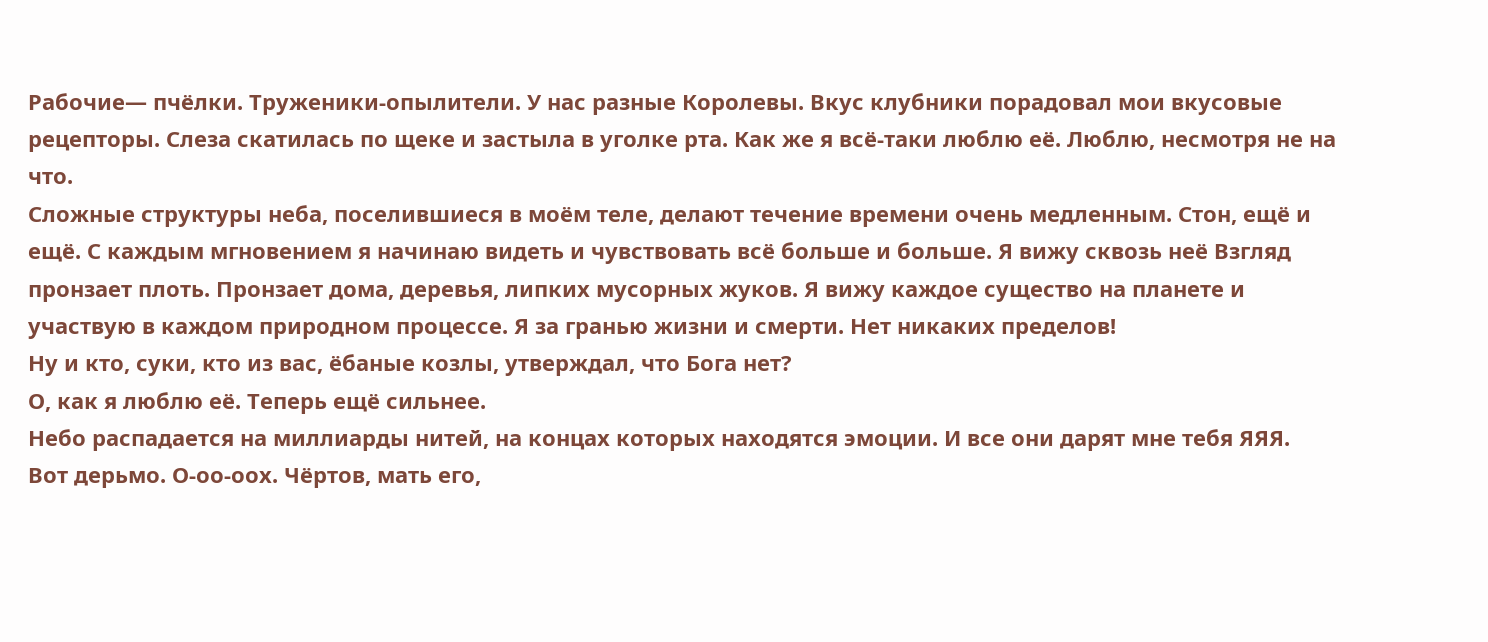Рабочие— пчёлки. Труженики-опылители. У нас разные Королевы. Вкус клубники порадовал мои вкусовые рецепторы. Слеза скатилась по щеке и застыла в уголке рта. Как же я всё-таки люблю её. Люблю, несмотря не на что.
Сложные структуры неба, поселившиеся в моём теле, делают течение времени очень медленным. Стон, ещё и ещё. С каждым мгновением я начинаю видеть и чувствовать всё больше и больше. Я вижу сквозь неё Взгляд пронзает плоть. Пронзает дома, деревья, липких мусорных жуков. Я вижу каждое существо на планете и участвую в каждом природном процессе. Я за гранью жизни и смерти. Нет никаких пределов!
Ну и кто, суки, кто из вас, ёбаные козлы, утверждал, что Бога нет?
О, как я люблю её. Теперь ещё сильнее.
Небо распадается на миллиарды нитей, на концах которых находятся эмоции. И все они дарят мне тебя ЯЯЯ.
Вот дерьмо. О-оо-оох. Чёртов, мать его,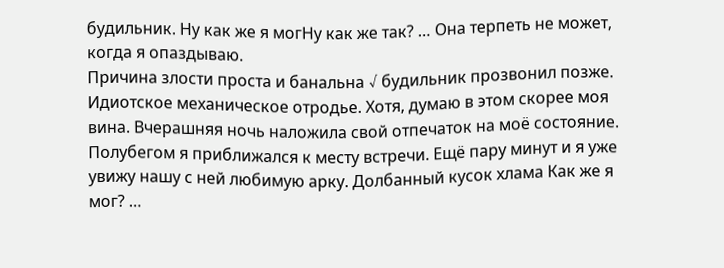будильник. Ну как же я могНу как же так? … Она терпеть не может, когда я опаздываю.
Причина злости проста и банальна √ будильник прозвонил позже. Идиотское механическое отродье. Хотя, думаю в этом скорее моя вина. Вчерашняя ночь наложила свой отпечаток на моё состояние.
Полубегом я приближался к месту встречи. Ещё пару минут и я уже увижу нашу с ней любимую арку. Долбанный кусок хлама Как же я мог? …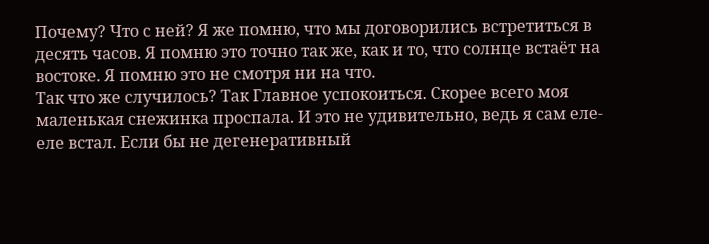Почему? Что с ней? Я же помню, что мы договорились встретиться в десять часов. Я помню это точно так же, как и то, что солнце встаёт на востоке. Я помню это не смотря ни на что.
Так что же случилось? Так Главное успокоиться. Скорее всего моя маленькая снежинка проспала. И это не удивительно, ведь я сам еле-еле встал. Если бы не дегенеративный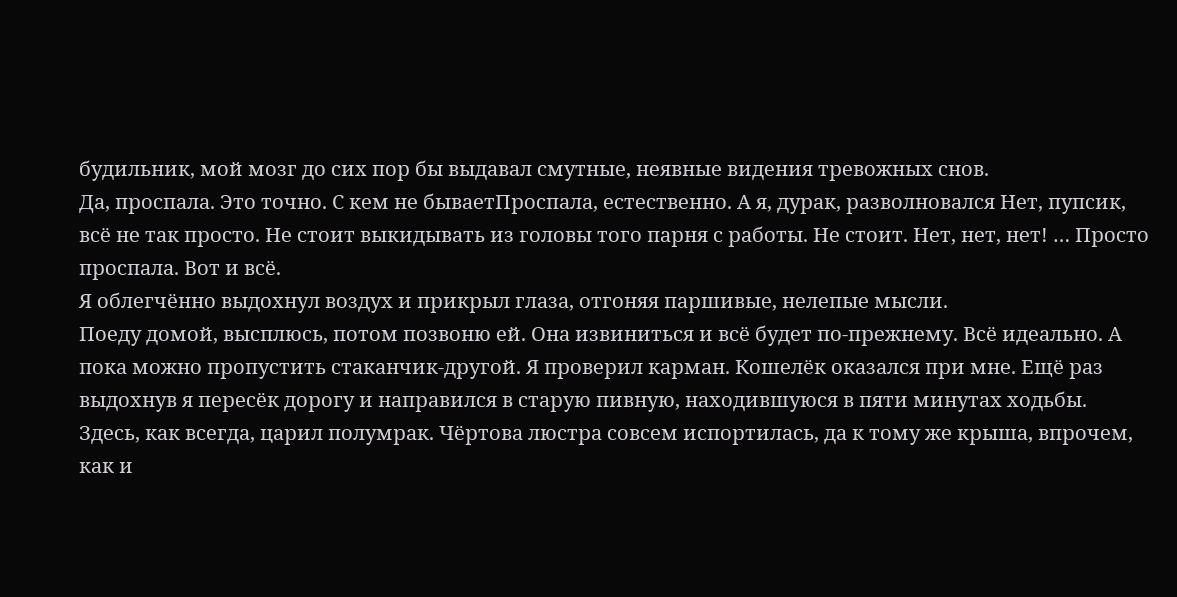будильник, мой мозг до сих пор бы выдавал смутные, неявные видения тревожных снов.
Да, проспала. Это точно. С кем не бываетПроспала, естественно. А я, дурак, разволновался Нет, пупсик, всё не так просто. Не стоит выкидывать из головы того парня с работы. Не стоит. Нет, нет, нет! … Просто проспала. Вот и всё.
Я облегчённо выдохнул воздух и прикрыл глаза, отгоняя паршивые, нелепые мысли.
Поеду домой, высплюсь, потом позвоню ей. Она извиниться и всё будет по-прежнему. Всё идеально. А пока можно пропустить стаканчик-другой. Я проверил карман. Кошелёк оказался при мне. Ещё раз выдохнув я пересёк дорогу и направился в старую пивную, находившуюся в пяти минутах ходьбы.
Здесь, как всегда, царил полумрак. Чёртова люстра совсем испортилась, да к тому же крыша, впрочем, как и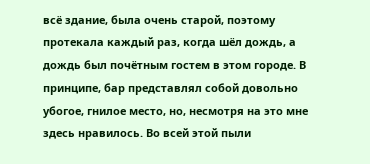всё здание, была очень старой, поэтому протекала каждый раз, когда шёл дождь, а дождь был почётным гостем в этом городе. В принципе, бар представлял собой довольно убогое, гнилое место, но, несмотря на это мне здесь нравилось. Во всей этой пыли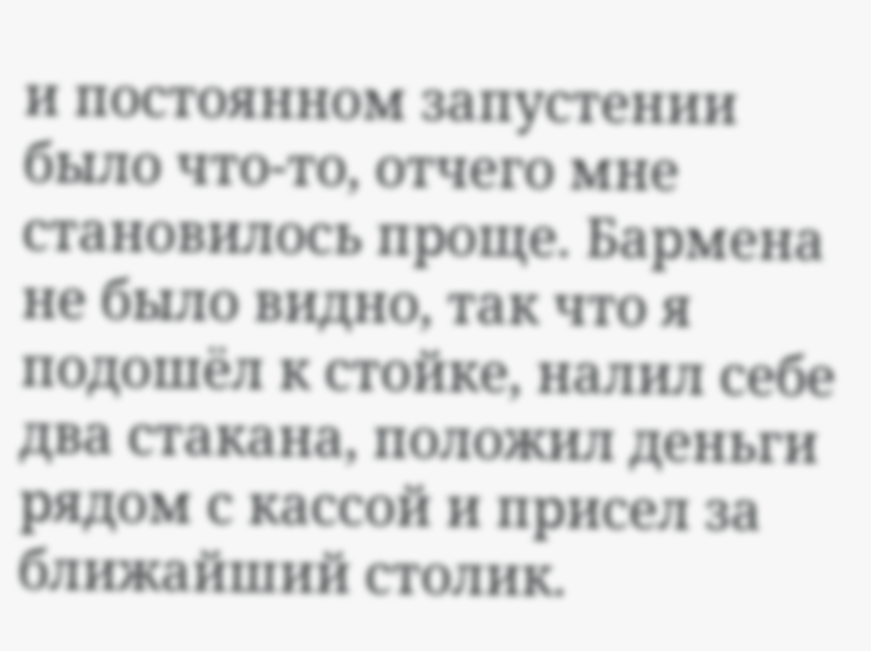и постоянном запустении было что-то, отчего мне становилось проще. Бармена не было видно, так что я подошёл к стойке, налил себе два стакана, положил деньги рядом с кассой и присел за ближайший столик.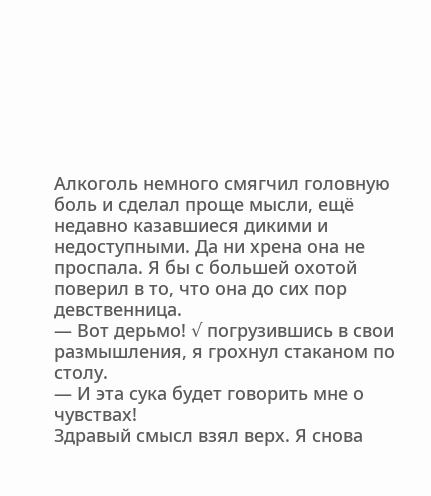Алкоголь немного смягчил головную боль и сделал проще мысли, ещё недавно казавшиеся дикими и недоступными. Да ни хрена она не проспала. Я бы с большей охотой поверил в то, что она до сих пор девственница.
— Вот дерьмо! √ погрузившись в свои размышления, я грохнул стаканом по столу.
— И эта сука будет говорить мне о чувствах!
Здравый смысл взял верх. Я снова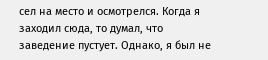сел на место и осмотрелся. Когда я заходил сюда, то думал, что заведение пустует. Однако, я был не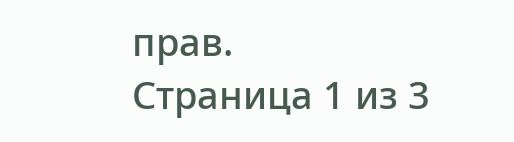прав.
Страница 1 из 3